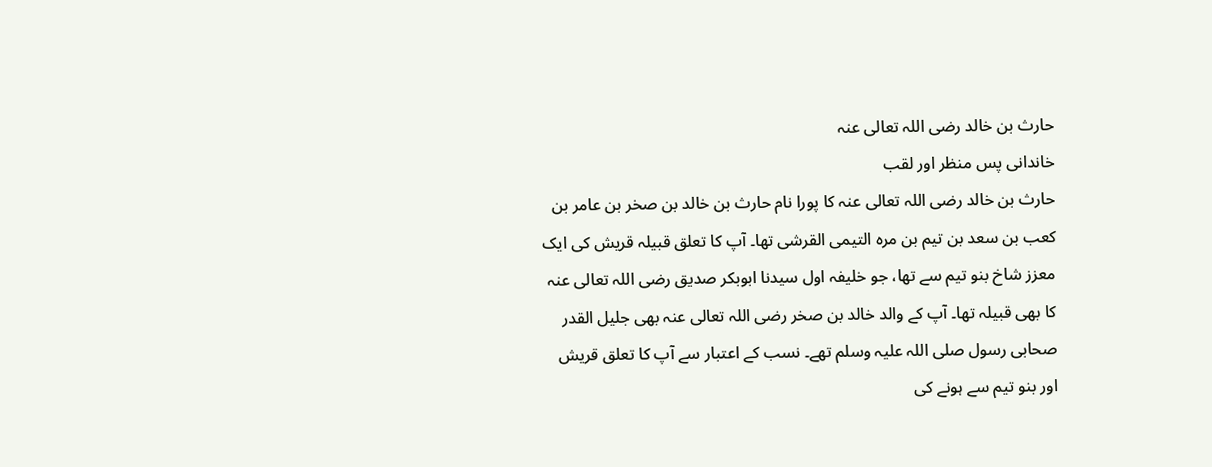حارث بن خالد رضی اللہ تعالی عنہ
خاندانی پس منظر اور لقب
حارث بن خالد رضی اللہ تعالی عنہ کا پورا نام حارث بن خالد بن صخر بن عامر بن کعب بن سعد بن تیم بن مرہ التیمی القرشی تھا۔ آپ کا تعلق قبیلہ قریش کی ایک معزز شاخ بنو تیم سے تھا، جو خلیفہ اول سیدنا ابوبکر صدیق رضی اللہ تعالی عنہ کا بھی قبیلہ تھا۔ آپ کے والد خالد بن صخر رضی اللہ تعالی عنہ بھی جلیل القدر صحابی رسول صلی اللہ علیہ وسلم تھے۔ نسب کے اعتبار سے آپ کا تعلق قریش اور بنو تیم سے ہونے کی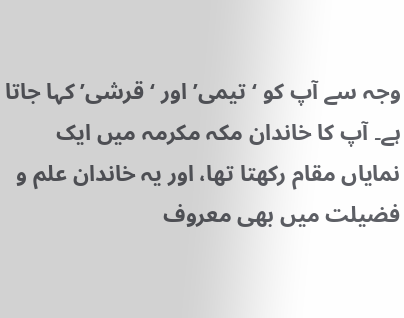وجہ سے آپ کو ‘تیمی’ اور ‘قرشی’ کہا جاتا ہے۔ آپ کا خاندان مکہ مکرمہ میں ایک نمایاں مقام رکھتا تھا، اور یہ خاندان علم و فضیلت میں بھی معروف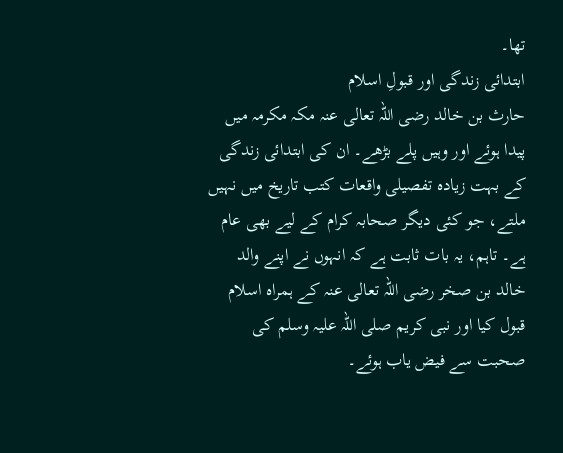تھا۔
ابتدائی زندگی اور قبولِ اسلام
حارث بن خالد رضی اللہ تعالی عنہ مکہ مکرمہ میں پیدا ہوئے اور وہیں پلے بڑھے۔ ان کی ابتدائی زندگی کے بہت زیادہ تفصیلی واقعات کتب تاریخ میں نہیں ملتے، جو کئی دیگر صحابہ کرام کے لیے بھی عام ہے۔ تاہم، یہ بات ثابت ہے کہ انہوں نے اپنے والد خالد بن صخر رضی اللہ تعالی عنہ کے ہمراہ اسلام قبول کیا اور نبی کریم صلی اللہ علیہ وسلم کی صحبت سے فیض یاب ہوئے۔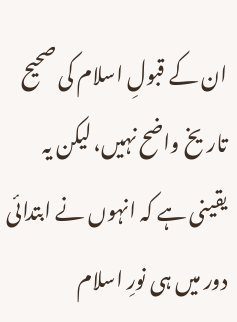ان کے قبولِ اسلام کی صحیح تاریخ واضح نہیں، لیکن یہ یقینی ہے کہ انہوں نے ابتدائی دور میں ہی نورِ اسلام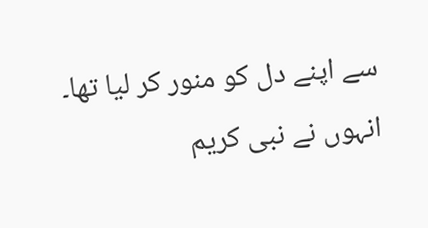سے اپنے دل کو منور کر لیا تھا۔ انہوں نے نبی کریم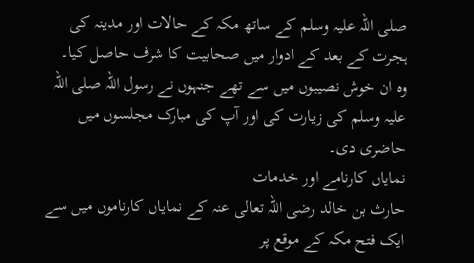صلی اللہ علیہ وسلم کے ساتھ مکہ کے حالات اور مدینہ کی ہجرت کے بعد کے ادوار میں صحابیت کا شرف حاصل کیا۔ وہ ان خوش نصیبوں میں سے تھے جنہوں نے رسول اللہ صلی اللہ علیہ وسلم کی زیارت کی اور آپ کی مبارک مجلسوں میں حاضری دی۔
نمایاں کارنامے اور خدمات
حارث بن خالد رضی اللہ تعالی عنہ کے نمایاں کارناموں میں سے ایک فتح مکہ کے موقع پر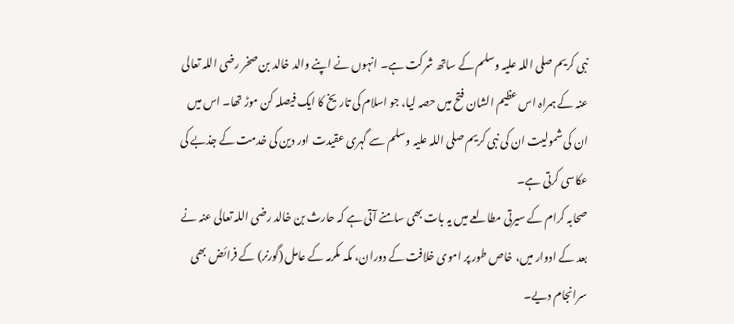نبی کریم صلی اللہ علیہ وسلم کے ساتھ شرکت ہے۔ انہوں نے اپنے والد خالد بن صخر رضی اللہ تعالی عنہ کے ہمراہ اس عظیم الشان فتح میں حصہ لیا، جو اسلام کی تاریخ کا ایک فیصلہ کن موڑ تھا۔ اس میں ان کی شمولیت ان کی نبی کریم صلی اللہ علیہ وسلم سے گہری عقیدت اور دین کی خدمت کے جذبے کی عکاسی کرتی ہے۔
صحابہ کرام کے سیرتی مطالعے میں یہ بات بھی سامنے آتی ہے کہ حارث بن خالد رضی اللہ تعالی عنہ نے بعد کے ادوار میں، خاص طور پر اموی خلافت کے دوران، مکہ مکرمہ کے عامل (گورنر) کے فرائض بھی سرانجام دیے۔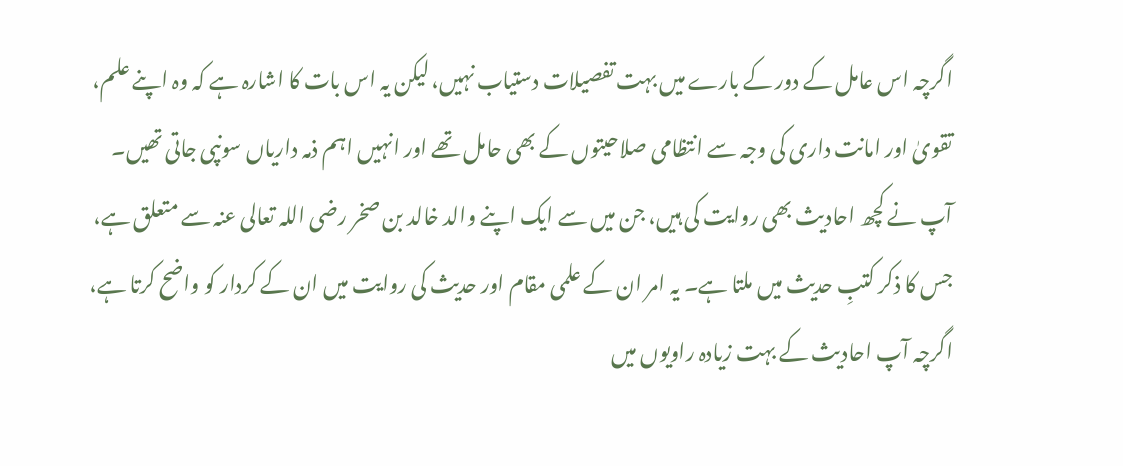اگرچہ اس عامل کے دور کے بارے میں بہت تفصیلات دستیاب نہیں، لیکن یہ اس بات کا اشارہ ہے کہ وہ اپنے علم، تقویٰ اور امانت داری کی وجہ سے انتظامی صلاحیتوں کے بھی حامل تھے اور انہیں اہم ذمہ داریاں سونپی جاتی تھیں۔
آپ نے کچھ احادیث بھی روایت کی ہیں، جن میں سے ایک اپنے والد خالد بن صخر رضی اللہ تعالی عنہ سے متعلق ہے، جس کا ذکر کتبِ حدیث میں ملتا ہے۔ یہ امر ان کے علمی مقام اور حدیث کی روایت میں ان کے کردار کو واضح کرتا ہے، اگرچہ آپ احادیث کے بہت زیادہ راویوں میں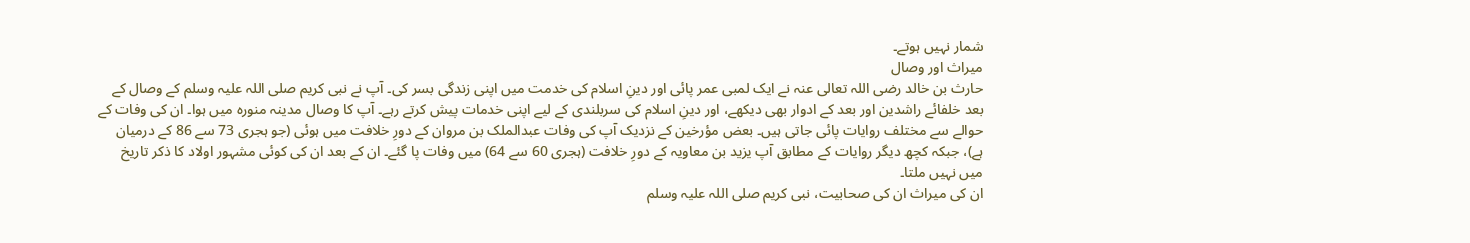شمار نہیں ہوتے۔
میراث اور وصال
حارث بن خالد رضی اللہ تعالی عنہ نے ایک لمبی عمر پائی اور دینِ اسلام کی خدمت میں اپنی زندگی بسر کی۔ آپ نے نبی کریم صلی اللہ علیہ وسلم کے وصال کے بعد خلفائے راشدین اور بعد کے ادوار بھی دیکھے، اور دینِ اسلام کی سربلندی کے لیے اپنی خدمات پیش کرتے رہے۔ آپ کا وصال مدینہ منورہ میں ہوا۔ ان کی وفات کے حوالے سے مختلف روایات پائی جاتی ہیں۔ بعض مؤرخین کے نزدیک آپ کی وفات عبدالملک بن مروان کے دورِ خلافت میں ہوئی (جو ہجری 73 سے 86 کے درمیان ہے)، جبکہ کچھ دیگر روایات کے مطابق آپ یزید بن معاویہ کے دورِ خلافت (ہجری 60 سے 64) میں وفات پا گئے۔ ان کے بعد ان کی کوئی مشہور اولاد کا ذکر تاریخ میں نہیں ملتا۔
ان کی میراث ان کی صحابیت، نبی کریم صلی اللہ علیہ وسلم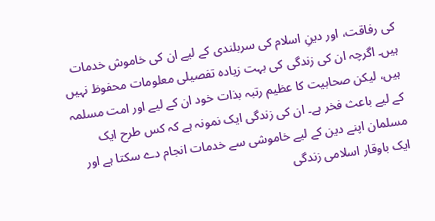کی رفاقت، اور دینِ اسلام کی سربلندی کے لیے ان کی خاموش خدمات ہیں۔ اگرچہ ان کی زندگی کی بہت زیادہ تفصیلی معلومات محفوظ نہیں ہیں، لیکن صحابیت کا عظیم رتبہ بذات خود ان کے لیے اور امت مسلمہ کے لیے باعث فخر ہے۔ ان کی زندگی ایک نمونہ ہے کہ کس طرح ایک مسلمان اپنے دین کے لیے خاموشی سے خدمات انجام دے سکتا ہے اور ایک باوقار اسلامی زندگی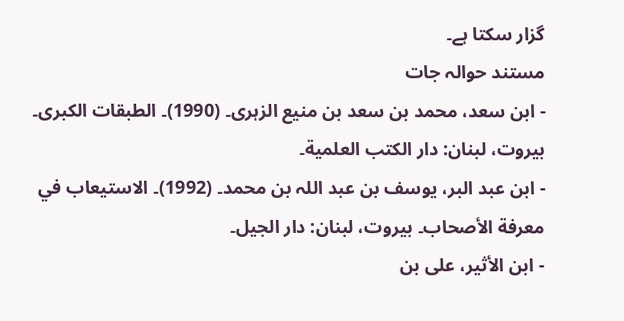گزار سکتا ہے۔
مستند حوالہ جات
- ابن سعد، محمد بن سعد بن منیع الزہری۔ (1990)۔ الطبقات الكبرى۔ بیروت، لبنان: دار الكتب العلمية۔
- ابن عبد البر، یوسف بن عبد اللہ بن محمد۔ (1992)۔ الاستيعاب في معرفة الأصحاب۔ بیروت، لبنان: دار الجيل۔
- ابن الأثير، علی بن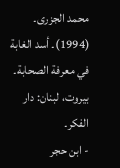محمد الجزری۔ (1994)۔ أسد الغابة في معرفة الصحابة۔ بیروت، لبنان: دار الفكر۔
- ابن حجر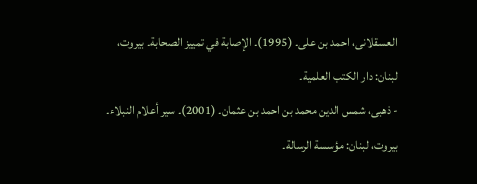العسقلانی، احمد بن علی۔ (1995)۔ الإصابة في تمييز الصحابة۔ بیروت، لبنان: دار الكتب العلمية۔
- ذهبی، شمس الدین محمد بن احمد بن عثمان۔ (2001)۔ سير أعلام النبلاء۔ بیروت، لبنان: مؤسسة الرسالة۔